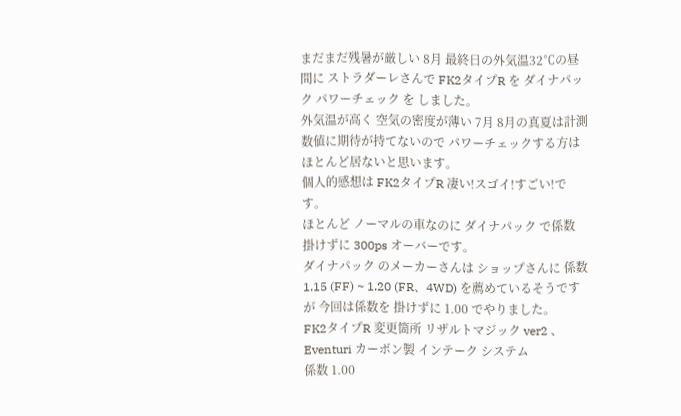まだまだ残暑が厳しい 8月 最終日の外気温32℃の昼間に ストラダーレさんで FK2タイプR を ダイナパック パワーチェック を しました。
外気温が高く 空気の密度が薄い 7月 8月の真夏は計測数値に期待が持てないので パワーチェックする方は ほとんど居ないと思います。
個人的感想は FK2タイプR 凄い!スゴイ!すごい!です。
ほとんど ノーマルの車なのに ダイナパック で係数 掛けずに 300ps オーバーです。
ダイナパック のメーカーさんは ショップさんに 係数 1.15 (FF) ~ 1.20 (FR、4WD) を薦めているそうですが 今回は係数を 掛けずに 1.00 でやりました。
FK2タイプR 変更箇所 リザルトマジック ver2 、 Eventuri カーボン製 インテーク システム
係数 1.00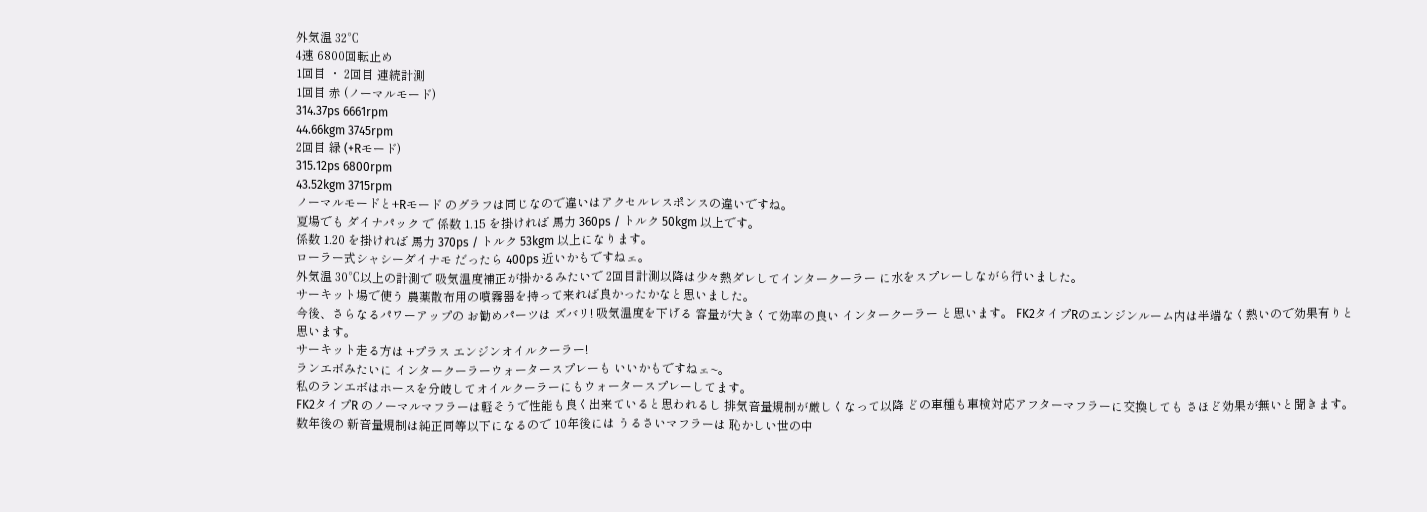外気温 32℃
4速 6800回転止め
1回目 ・ 2回目 連続計測
1回目 赤 (ノーマルモード)
314.37ps 6661rpm
44.66kgm 3745rpm
2回目 緑 (+Rモード)
315.12ps 6800rpm
43.52kgm 3715rpm
ノーマルモードと+Rモード のグラフは同じなので違いはアクセルレスポンスの違いですね。
夏場でも ダイナパック で 係数 1.15 を掛ければ 馬力 360ps / トルク 50kgm 以上です。
係数 1.20 を掛ければ 馬力 370ps / トルク 53kgm 以上になります。
ローラー式シャシーダイナモ だったら 400ps 近いかもですねェ。
外気温 30℃以上の計測で 吸気温度補正が掛かるみたいで 2回目計測以降は少々熱ダレしてインタークーラー に水をスプレーしながら行いました。
サーキット場で使う 農薬散布用の噴霧器を持って来れば良かったかなと思いました。
今後、さらなるパワーアップの お勧めパーツは ズバリ! 吸気温度を下げる 容量が大きくて効率の良い インタークーラー と思います。 FK2タイプRのエンジンルーム内は半端なく熱いので効果有りと思います。
サーキット走る方は +プラス エンジンオイルクーラー!
ランエボみたいに インタークーラーウォータースプレーも いいかもですねェ~。
私のランエボはホースを分岐してオイルクーラーにもウォータースプレーしてます。
FK2タイプR のノーマルマフラーは軽そうで性能も良く出来ていると思われるし 排気音量規制が厳しくなって以降 どの車種も車検対応アフターマフラーに交換しても さほど効果が無いと聞きます。
数年後の 新音量規制は純正同等以下になるので 10年後には うるさいマフラーは 恥かしい世の中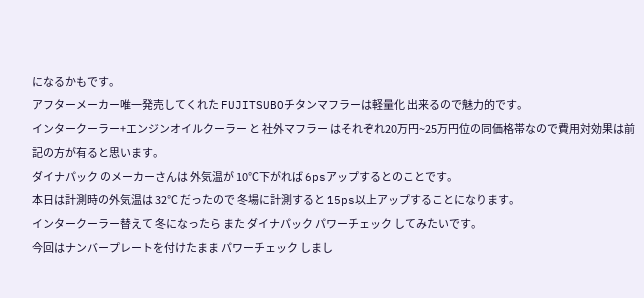になるかもです。
アフターメーカー唯一発売してくれた FUJITSUBOチタンマフラーは軽量化 出来るので魅力的です。
インタークーラー+エンジンオイルクーラー と 社外マフラー はそれぞれ20万円~25万円位の同価格帯なので費用対効果は前記の方が有ると思います。
ダイナパック のメーカーさんは 外気温が 10℃下がれば 6psアップするとのことです。
本日は計測時の外気温は 32℃ だったので 冬場に計測すると 15ps以上アップすることになります。
インタークーラー替えて 冬になったら また ダイナパック パワーチェック してみたいです。
今回はナンバープレートを付けたまま パワーチェック しまし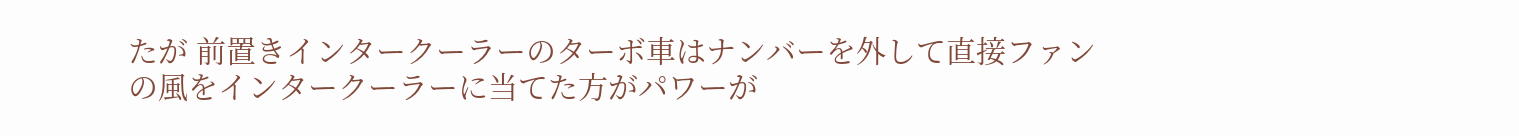たが 前置きインタークーラーのターボ車はナンバーを外して直接ファンの風をインタークーラーに当てた方がパワーが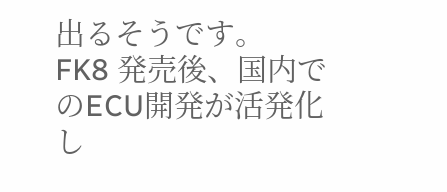出るそうです。
FK8 発売後、国内でのECU開発が活発化し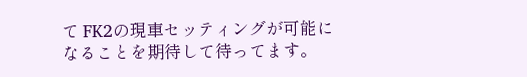て FK2の現車セッティングが可能になることを期待して待ってます。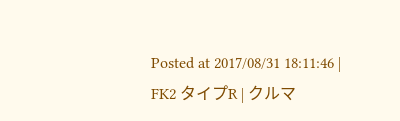Posted at 2017/08/31 18:11:46 |
FK2 タイプR | クルマ